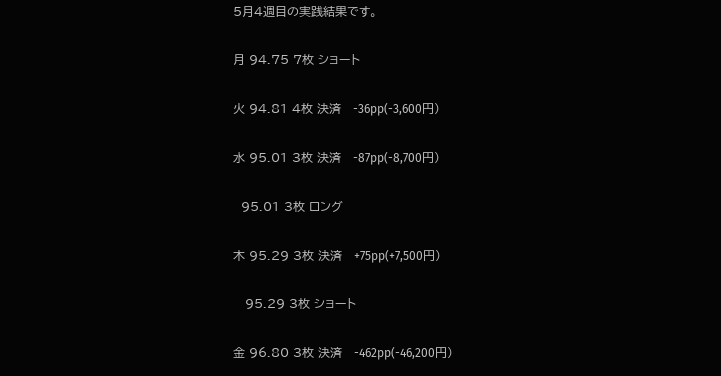5月4週目の実践結果です。

月 94.75 7枚 ショート

火 94.81 4枚 決済   -36pp(-3,600円)

水 95.01 3枚 決済   -87pp(-8,700円)

  95.01 3枚 ロング

木 95.29 3枚 決済   +75pp(+7,500円)

   95.29 3枚 ショート

金 96.80 3枚 決済   -462pp(-46,200円)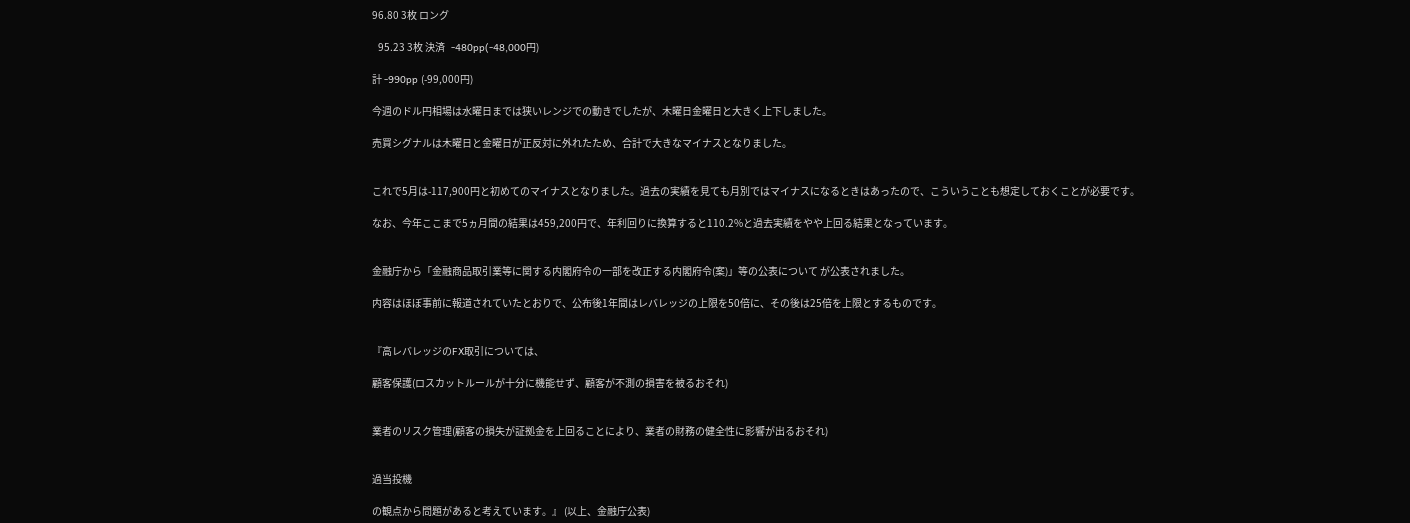96.80 3枚 ロング

   95.23 3枚 決済   -480pp(-48,000円)

計 -990pp (-99,000円)

今週のドル円相場は水曜日までは狭いレンジでの動きでしたが、木曜日金曜日と大きく上下しました。

売買シグナルは木曜日と金曜日が正反対に外れたため、合計で大きなマイナスとなりました。


これで5月は-117,900円と初めてのマイナスとなりました。過去の実績を見ても月別ではマイナスになるときはあったので、こういうことも想定しておくことが必要です。

なお、今年ここまで5ヵ月間の結果は459,200円で、年利回りに換算すると110.2%と過去実績をやや上回る結果となっています。


金融庁から「金融商品取引業等に関する内閣府令の一部を改正する内閣府令(案)」等の公表について が公表されました。

内容はほぼ事前に報道されていたとおりで、公布後1年間はレバレッジの上限を50倍に、その後は25倍を上限とするものです。


『高レバレッジのFX取引については、

顧客保護(ロスカットルールが十分に機能せず、顧客が不測の損害を被るおそれ)


業者のリスク管理(顧客の損失が証拠金を上回ることにより、業者の財務の健全性に影響が出るおそれ)


過当投機

の観点から問題があると考えています。』 (以上、金融庁公表)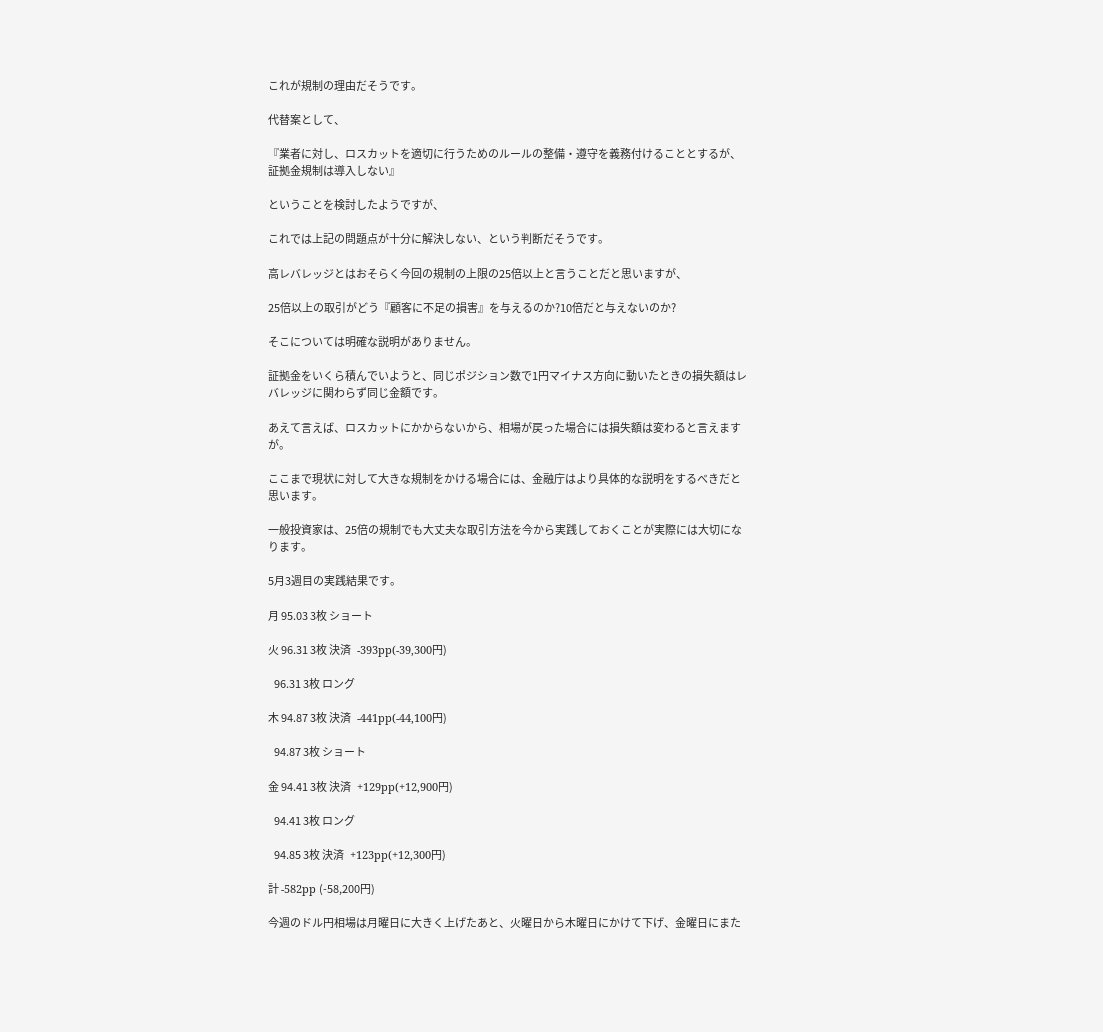これが規制の理由だそうです。

代替案として、

『業者に対し、ロスカットを適切に行うためのルールの整備・遵守を義務付けることとするが、証拠金規制は導入しない』

ということを検討したようですが、

これでは上記の問題点が十分に解決しない、という判断だそうです。

高レバレッジとはおそらく今回の規制の上限の25倍以上と言うことだと思いますが、

25倍以上の取引がどう『顧客に不足の損害』を与えるのか?10倍だと与えないのか?

そこについては明確な説明がありません。

証拠金をいくら積んでいようと、同じポジション数で1円マイナス方向に動いたときの損失額はレバレッジに関わらず同じ金額です。

あえて言えば、ロスカットにかからないから、相場が戻った場合には損失額は変わると言えますが。

ここまで現状に対して大きな規制をかける場合には、金融庁はより具体的な説明をするべきだと思います。

一般投資家は、25倍の規制でも大丈夫な取引方法を今から実践しておくことが実際には大切になります。

5月3週目の実践結果です。

月 95.03 3枚 ショート

火 96.31 3枚 決済   -393pp(-39,300円)

   96.31 3枚 ロング

木 94.87 3枚 決済   -441pp(-44,100円)

   94.87 3枚 ショート

金 94.41 3枚 決済   +129pp(+12,900円)

   94.41 3枚 ロング

   94.85 3枚 決済   +123pp(+12,300円)

計 -582pp (-58,200円)

今週のドル円相場は月曜日に大きく上げたあと、火曜日から木曜日にかけて下げ、金曜日にまた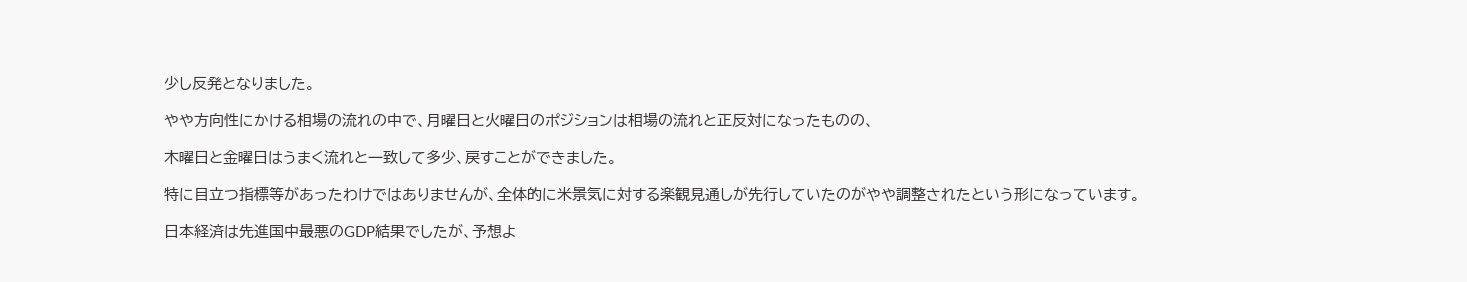少し反発となりました。

やや方向性にかける相場の流れの中で、月曜日と火曜日のポジションは相場の流れと正反対になったものの、

木曜日と金曜日はうまく流れと一致して多少、戻すことができました。

特に目立つ指標等があったわけではありませんが、全体的に米景気に対する楽観見通しが先行していたのがやや調整されたという形になっています。

日本経済は先進国中最悪のGDP結果でしたが、予想よ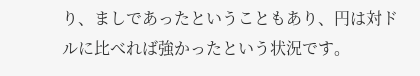り、ましであったということもあり、円は対ドルに比べれば強かったという状況です。